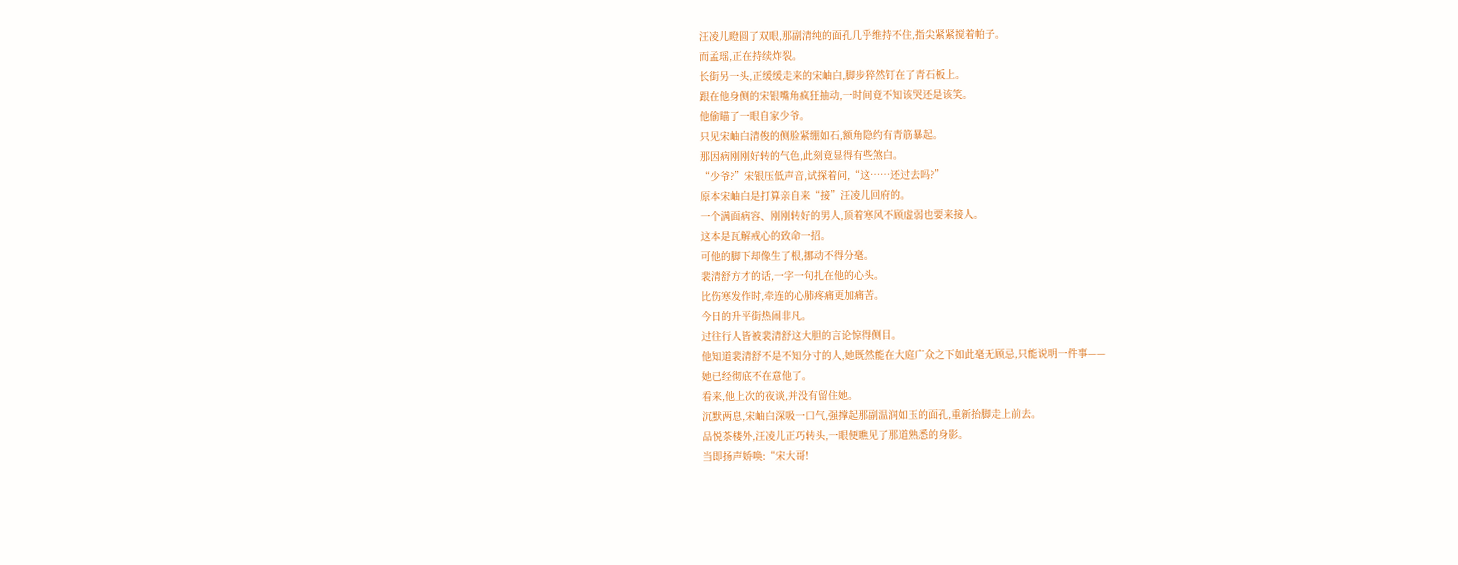汪凌儿瞪圆了双眼,那副清纯的面孔几乎维持不住,指尖紧紧搅着帕子。
而孟瑶,正在持续炸裂。
长街另一头,正缓缓走来的宋岫白,脚步猝然钉在了青石板上。
跟在他身侧的宋银嘴角疯狂抽动,一时间竟不知该哭还是该笑。
他偷瞄了一眼自家少爷。
只见宋岫白清俊的侧脸紧绷如石,额角隐约有青筋暴起。
那因病刚刚好转的气色,此刻竟显得有些煞白。
“少爷?”宋银压低声音,试探着问,“这……还过去吗?”
原本宋岫白是打算亲自来“接”汪凌儿回府的。
一个满面病容、刚刚转好的男人,顶着寒风不顾虚弱也要来接人。
这本是瓦解戒心的致命一招。
可他的脚下却像生了根,挪动不得分毫。
裴清舒方才的话,一字一句扎在他的心头。
比伤寒发作时,牵连的心肺疼痛更加痛苦。
今日的升平街热闹非凡。
过往行人皆被裴清舒这大胆的言论惊得侧目。
他知道裴清舒不是不知分寸的人,她既然能在大庭广众之下如此毫无顾忌,只能说明一件事——
她已经彻底不在意他了。
看来,他上次的夜谈,并没有留住她。
沉默两息,宋岫白深吸一口气,强撑起那副温润如玉的面孔,重新抬脚走上前去。
品悦茶楼外,汪凌儿正巧转头,一眼便瞧见了那道熟悉的身影。
当即扬声娇唤:“宋大哥!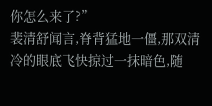你怎么来了?”
裴清舒闻言,脊背猛地一僵,那双清冷的眼底飞快掠过一抹暗色,随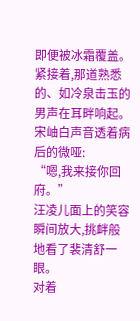即便被冰霜覆盖。
紧接着,那道熟悉的、如冷泉击玉的男声在耳畔响起。
宋岫白声音透着病后的微哑:
“嗯,我来接你回府。”
汪凌儿面上的笑容瞬间放大,挑衅般地看了裴清舒一眼。
对着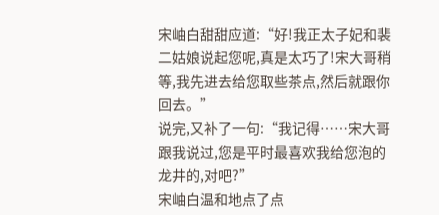宋岫白甜甜应道:“好!我正太子妃和裴二姑娘说起您呢,真是太巧了!宋大哥稍等,我先进去给您取些茶点,然后就跟你回去。”
说完,又补了一句:“我记得……宋大哥跟我说过,您是平时最喜欢我给您泡的龙井的,对吧?”
宋岫白温和地点了点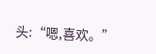头:“嗯,喜欢。”